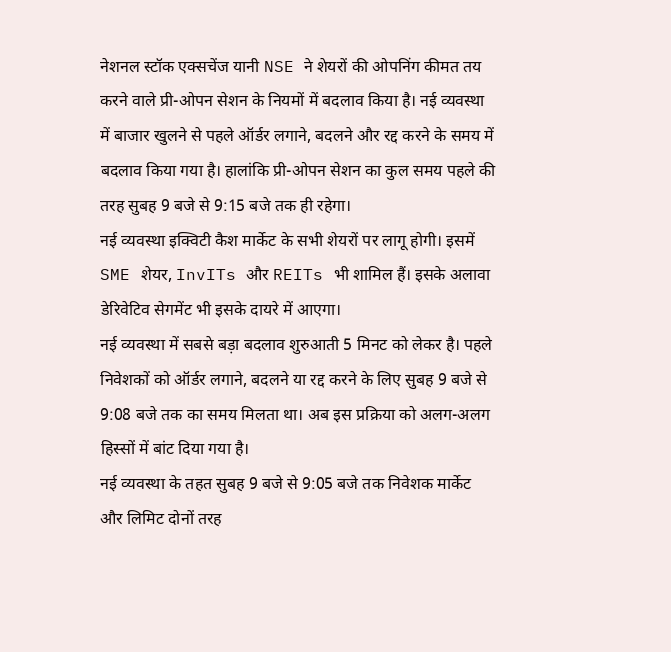नेशनल स्टॉक एक्सचेंज यानी NSE ने शेयरों की ओपनिंग कीमत तय करने वाले प्री-ओपन सेशन के नियमों में बदलाव किया है। नई व्यवस्था में बाजार खुलने से पहले ऑर्डर लगाने, बदलने और रद्द करने के समय में बदलाव किया गया है। हालांकि प्री-ओपन सेशन का कुल समय पहले की तरह सुबह 9 बजे से 9:15 बजे तक ही रहेगा।
नई व्यवस्था इक्विटी कैश मार्केट के सभी शेयरों पर लागू होगी। इसमें SME शेयर, InvITs और REITs भी शामिल हैं। इसके अलावा डेरिवेटिव सेगमेंट भी इसके दायरे में आएगा।
नई व्यवस्था में सबसे बड़ा बदलाव शुरुआती 5 मिनट को लेकर है। पहले निवेशकों को ऑर्डर लगाने, बदलने या रद्द करने के लिए सुबह 9 बजे से 9:08 बजे तक का समय मिलता था। अब इस प्रक्रिया को अलग-अलग हिस्सों में बांट दिया गया है।
नई व्यवस्था के तहत सुबह 9 बजे से 9:05 बजे तक निवेशक मार्केट और लिमिट दोनों तरह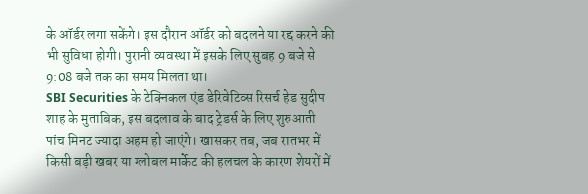के ऑर्डर लगा सकेंगे। इस दौरान ऑर्डर को बदलने या रद्द करने की भी सुविधा होगी। पुरानी व्यवस्था में इसके लिए सुबह 9 बजे से 9:08 बजे तक का समय मिलता था।
SBI Securities के टेक्निकल एंड डेरिवेटिव्स रिसर्च हेड सुदीप शाह के मुताबिक, इस बदलाव के बाद ट्रेडर्स के लिए शुरुआती पांच मिनट ज्यादा अहम हो जाएंगे। खासकर तब, जब रातभर में किसी बड़ी खबर या ग्लोबल मार्केट की हलचल के कारण शेयरों में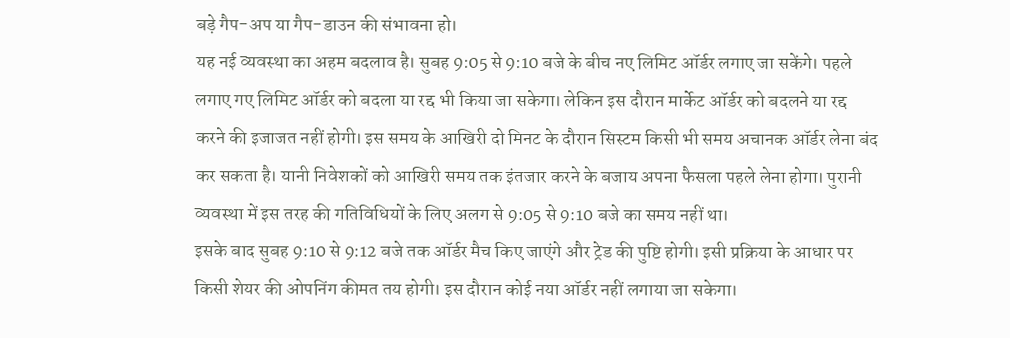बड़े गैप-अप या गैप-डाउन की संभावना हो।
यह नई व्यवस्था का अहम बदलाव है। सुबह 9:05 से 9:10 बजे के बीच नए लिमिट ऑर्डर लगाए जा सकेंगे। पहले लगाए गए लिमिट ऑर्डर को बदला या रद्द भी किया जा सकेगा। लेकिन इस दौरान मार्केट ऑर्डर को बदलने या रद्द करने की इजाजत नहीं होगी। इस समय के आखिरी दो मिनट के दौरान सिस्टम किसी भी समय अचानक ऑर्डर लेना बंद कर सकता है। यानी निवेशकों को आखिरी समय तक इंतजार करने के बजाय अपना फैसला पहले लेना होगा। पुरानी व्यवस्था में इस तरह की गतिविधियों के लिए अलग से 9:05 से 9:10 बजे का समय नहीं था।
इसके बाद सुबह 9:10 से 9:12 बजे तक ऑर्डर मैच किए जाएंगे और ट्रेड की पुष्टि होगी। इसी प्रक्रिया के आधार पर किसी शेयर की ओपनिंग कीमत तय होगी। इस दौरान कोई नया ऑर्डर नहीं लगाया जा सकेगा।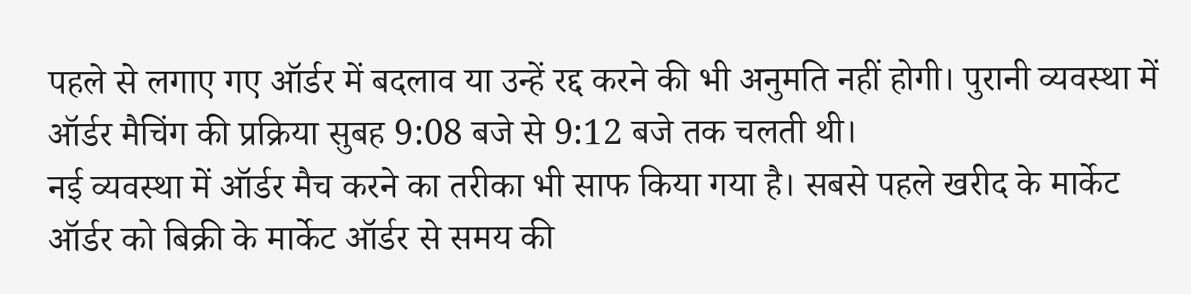पहले से लगाए गए ऑर्डर में बदलाव या उन्हें रद्द करने की भी अनुमति नहीं होगी। पुरानी व्यवस्था में ऑर्डर मैचिंग की प्रक्रिया सुबह 9:08 बजे से 9:12 बजे तक चलती थी।
नई व्यवस्था में ऑर्डर मैच करने का तरीका भी साफ किया गया है। सबसे पहले खरीद के मार्केट ऑर्डर को बिक्री के मार्केट ऑर्डर से समय की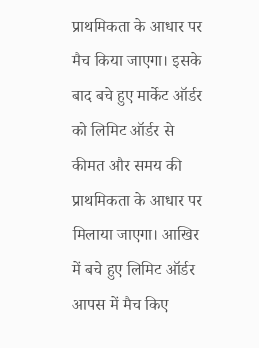प्राथमिकता के आधार पर मैच किया जाएगा। इसके बाद बचे हुए मार्केट ऑर्डर को लिमिट ऑर्डर से कीमत और समय की प्राथमिकता के आधार पर मिलाया जाएगा। आखिर में बचे हुए लिमिट ऑर्डर आपस में मैच किए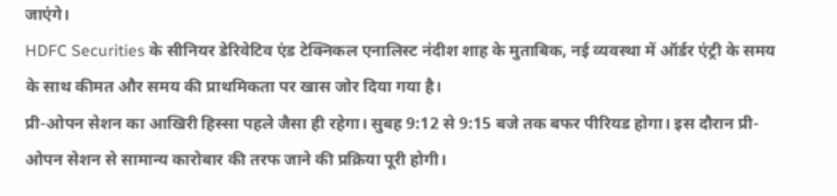जाएंगे।
HDFC Securities के सीनियर डेरिवेटिव एंड टेक्निकल एनालिस्ट नंदीश शाह के मुताबिक, नई व्यवस्था में ऑर्डर एंट्री के समय के साथ कीमत और समय की प्राथमिकता पर खास जोर दिया गया है।
प्री-ओपन सेशन का आखिरी हिस्सा पहले जैसा ही रहेगा। सुबह 9:12 से 9:15 बजे तक बफर पीरियड होगा। इस दौरान प्री-ओपन सेशन से सामान्य कारोबार की तरफ जाने की प्रक्रिया पूरी होगी।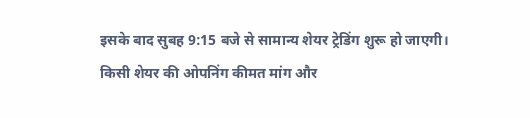इसके बाद सुबह 9:15 बजे से सामान्य शेयर ट्रेडिंग शुरू हो जाएगी।
किसी शेयर की ओपनिंग कीमत मांग और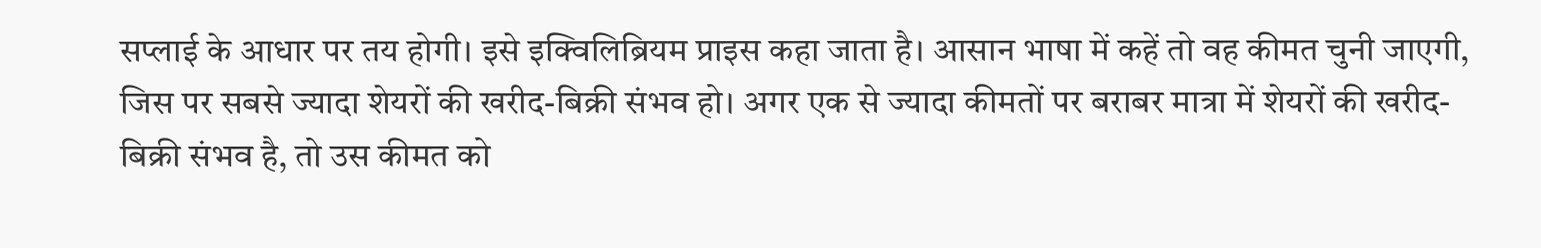सप्लाई के आधार पर तय होगी। इसे इक्विलिब्रियम प्राइस कहा जाता है। आसान भाषा में कहें तो वह कीमत चुनी जाएगी, जिस पर सबसे ज्यादा शेयरों की खरीद-बिक्री संभव हो। अगर एक से ज्यादा कीमतों पर बराबर मात्रा में शेयरों की खरीद-बिक्री संभव है, तो उस कीमत को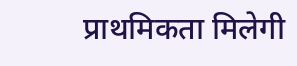प्राथमिकता मिलेगी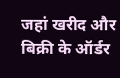जहां खरीद और बिक्री के ऑर्डर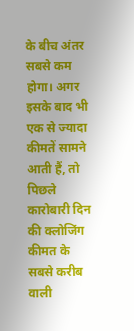के बीच अंतर सबसे कम होगा। अगर इसके बाद भी एक से ज्यादा कीमतें सामने आती हैं, तो पिछले कारोबारी दिन की क्लोजिंग कीमत के सबसे करीब वाली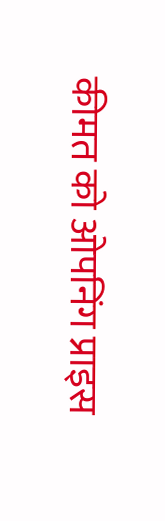कीमत को ओपनिंग प्राइस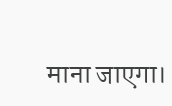माना जाएगा।